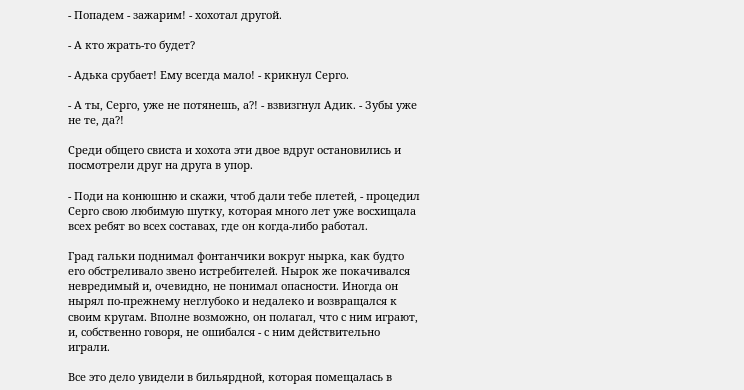- Попадем - зажарим! - хохотал другой.

- А кто жрать-то будет?

- Адька срубает! Ему всегда мало! - крикнул Серго.

- А ты, Серго, уже не потянешь, а?! - взвизгнул Адик. - Зубы уже не те, да?!

Среди общего свиста и хохота эти двое вдруг остановились и посмотрели друг на друга в упор.

- Поди на конюшню и скажи, чтоб дали тебе плетей, - процедил Серго свою любимую шутку, которая много лет уже восхищала всех ребят во всех составах, где он когда-либо работал.

Град гальки поднимал фонтанчики вокруг нырка, как будто его обстреливало звено истребителей. Нырок же покачивался невредимый и, очевидно, не понимал опасности. Иногда он нырял по-прежнему неглубоко и недалеко и возвращался к своим кругам. Вполне возможно, он полагал, что с ним играют, и, собственно говоря, не ошибался - с ним действительно играли.

Все это дело увидели в бильярдной, которая помещалась в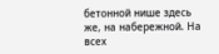бетонной нише здесь же, на набережной. На всех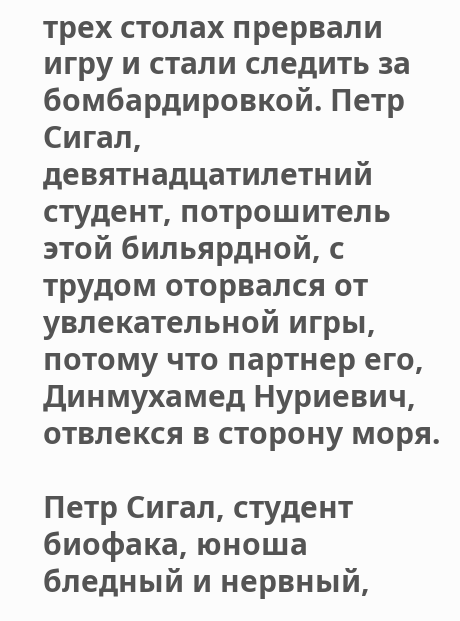трех столах прервали игру и стали следить за бомбардировкой. Петр Сигал, девятнадцатилетний студент, потрошитель этой бильярдной, с трудом оторвался от увлекательной игры, потому что партнер его, Динмухамед Нуриевич, отвлекся в сторону моря.

Петр Сигал, студент биофака, юноша бледный и нервный,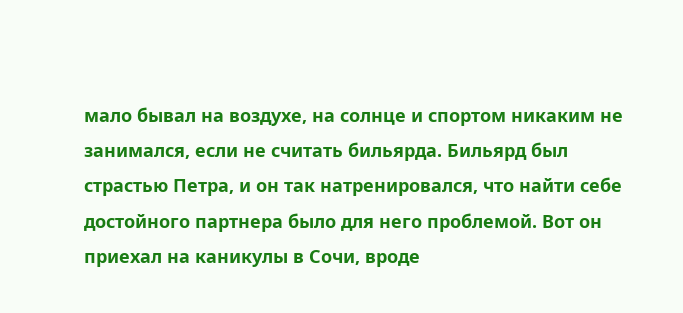мало бывал на воздухе, на солнце и спортом никаким не занимался, если не считать бильярда. Бильярд был страстью Петра, и он так натренировался, что найти себе достойного партнера было для него проблемой. Вот он приехал на каникулы в Сочи, вроде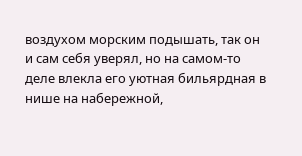воздухом морским подышать, так он и сам себя уверял, но на самом-то деле влекла его уютная бильярдная в нише на набережной,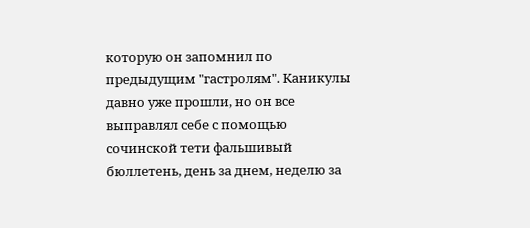которую он запомнил по предыдущим "гастролям". Каникулы давно уже прошли, но он все выправлял себе с помощью сочинской тети фальшивый бюллетень, день за днем, неделю за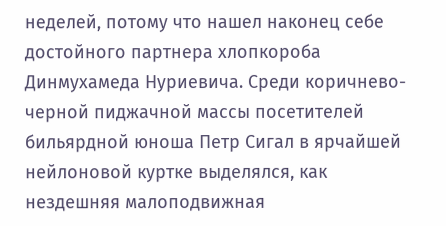неделей, потому что нашел наконец себе достойного партнера хлопкороба Динмухамеда Нуриевича. Среди коричнево-черной пиджачной массы посетителей бильярдной юноша Петр Сигал в ярчайшей нейлоновой куртке выделялся, как нездешняя малоподвижная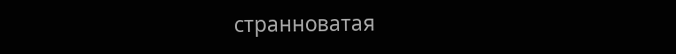странноватая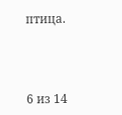птица.



6 из 14